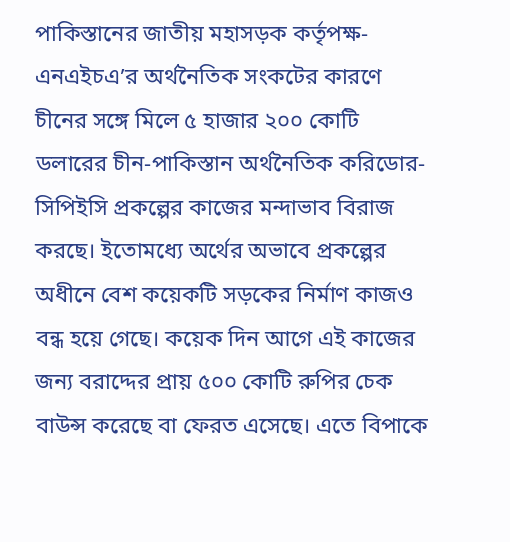পাকিস্তানের জাতীয় মহাসড়ক কর্তৃপক্ষ-এনএইচএ’র অর্থনৈতিক সংকটের কারণে চীনের সঙ্গে মিলে ৫ হাজার ২০০ কোটি ডলারের চীন-পাকিস্তান অর্থনৈতিক করিডোর-সিপিইসি প্রকল্পের কাজের মন্দাভাব বিরাজ করছে। ইতোমধ্যে অর্থের অভাবে প্রকল্পের অধীনে বেশ কয়েকটি সড়কের নির্মাণ কাজও বন্ধ হয়ে গেছে। কয়েক দিন আগে এই কাজের জন্য বরাদ্দের প্রায় ৫০০ কোটি রুপির চেক বাউন্স করেছে বা ফেরত এসেছে। এতে বিপাকে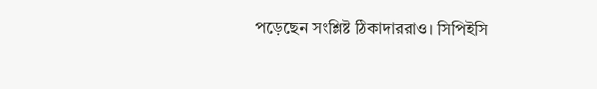পড়েছেন সংশ্লিষ্ট ঠিকাদাররাও। সিপিইসি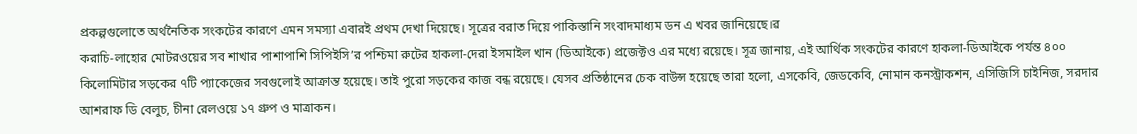প্রকল্পগুলোতে অর্থনৈতিক সংকটের কারণে এমন সমস্যা এবারই প্রথম দেখা দিয়েছে। সূত্রের বরাত দিয়ে পাকিস্তানি সংবাদমাধ্যম ডন এ খবর জানিয়েছে।ৱ
করাচি-লাহোর মোটরওয়ের সব শাখার পাশাপাশি সিপিইসি’র পশ্চিমা রুটের হাকলা-দেরা ইসমাইল খান (ডিআইকে) প্রজেক্টও এর মধ্যে রয়েছে। সূত্র জানায়, এই আর্থিক সংকটের কারণে হাকলা-ডিআইকে পর্যন্ত ৪০০ কিলোমিটার সড়কের ৭টি প্যাকেজের সবগুলোই আক্রান্ত হয়েছে। তাই পুরো সড়কের কাজ বন্ধ রয়েছে। যেসব প্রতিষ্ঠানের চেক বাউন্স হয়েছে তারা হলো, এসকেবি, জেডকেবি, নোমান কনস্ট্রাকশন, এসিজিসি চাইনিজ, সরদার আশরাফ ডি বেলুচ, চীনা রেলওয়ে ১৭ গ্রুপ ও মাত্রাকন।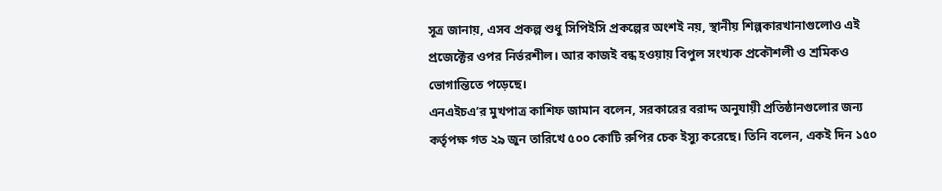সূত্র জানায়, এসব প্রকল্প শুধু সিপিইসি প্রকল্পের অংশই নয়, স্থানীয় শিল্পকারখানাগুলোও এই প্রজেক্টের ওপর নির্ভরশীল। আর কাজই বন্ধ হওয়ায় বিপুল সংখ্যক প্রকৌশলী ও শ্রমিকও ভোগান্তিতে পড়েছে।
এনএইচএ’র মুখপাত্র কাশিফ জামান বলেন, সরকারের বরাদ্দ অনুযায়ী প্রতিষ্ঠানগুলোর জন্য কর্তৃপক্ষ গত ২৯ জুন তারিখে ৫০০ কোটি রুপির চেক ইস্যু করেছে। তিনি বলেন, একই দিন ১৫০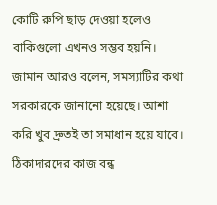কোটি রুপি ছাড় দেওয়া হলেও বাকিগুলো এখনও সম্ভব হয়নি। জামান আরও বলেন, সমস্যাটির কথা সরকারকে জানানো হয়েছে। আশা করি খুব দ্রুতই তা সমাধান হয়ে যাবে।
ঠিকাদারদের কাজ বন্ধ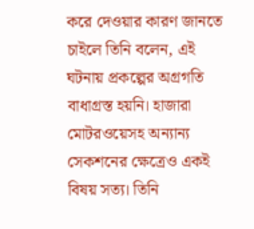করে দেওয়ার কারণ জানতে চাইলে তিনি বলেন, এই ঘটনায় প্রকল্পের অগ্রগতি বাধাগ্রস্ত হয়নি। হাজারা মোটরওয়েসহ অন্যান্য সেকশনের ক্ষেত্রেও একই বিষয় সত্য। তিনি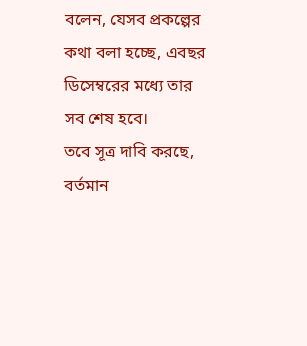বলেন, যেসব প্রকল্পের কথা বলা হচ্ছে, এবছর ডিসেম্বরের মধ্যে তার সব শেষ হবে।
তবে সূত্র দাবি করছে, বর্তমান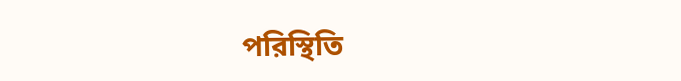পরিস্থিতি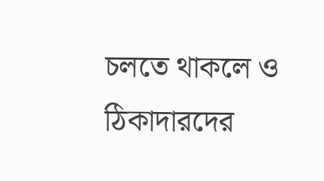চলতে থাকলে ও ঠিকাদারদের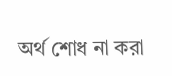অর্থ শোধ না করা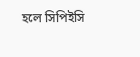হলে সিপিইসি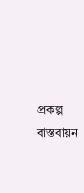প্রকল্প বাস্তবায়ন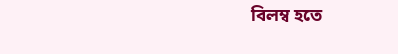বিলম্ব হতে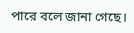পারে বলে জানা গেছে।